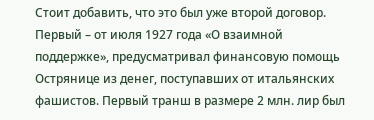Стоит добавить, что это был уже второй договор. Первый – от июля 1927 года «О взаимной поддержке», предусматривал финансовую помощь Острянице из денег, поступавших от итальянских фашистов. Первый транш в размере 2 млн. лир был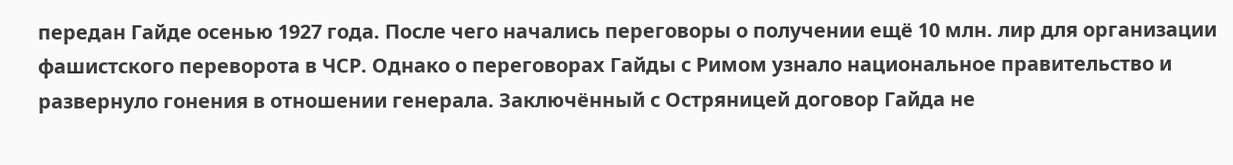передан Гайде осенью 1927 года. После чего начались переговоры о получении ещё 10 млн. лир для организации фашистского переворота в ЧСР. Однако о переговорах Гайды с Римом узнало национальное правительство и развернуло гонения в отношении генерала. Заключённый с Остряницей договор Гайда не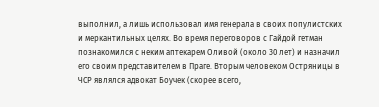выполнил, а лишь использовал имя генерала в своих популистских и меркантильных целях. Во время переговоров с Гайдой гетман познакомился с неким аптекарем Оливой (около 30 лет) и назначил его своим представителем в Праге. Вторым человеком Остряницы в ЧСР являлся адвокат Боучек (скорее всего,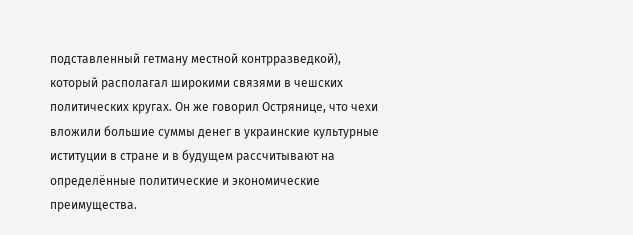подставленный гетману местной контрразведкой), который располагал широкими связями в чешских политических кругах. Он же говорил Острянице, что чехи вложили большие суммы денег в украинские культурные иституции в стране и в будущем рассчитывают на определённые политические и экономические преимущества.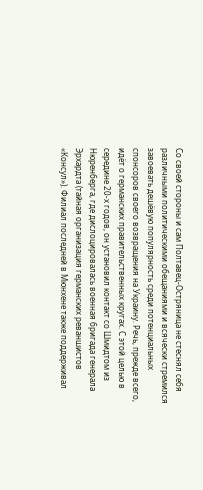Со своей стороны и сам Полтавец-Остряница не стеснял себя различными политическими обещаниями и всячески стремился завоевать дешёвую популярность среди потенциальных спонсоров своего возвращения на Украину. Речь, прежде всего, идёт о германских правительственных кругах. С этой целью в середине 20-х годов, он установил контакт со Шмидтом из Нюренберга, где дислоцировалась военная бригада генерала Эрхардта (тайная организация германских реваншистов «Консул»). Филиал последней в Мюнхене также поддерживал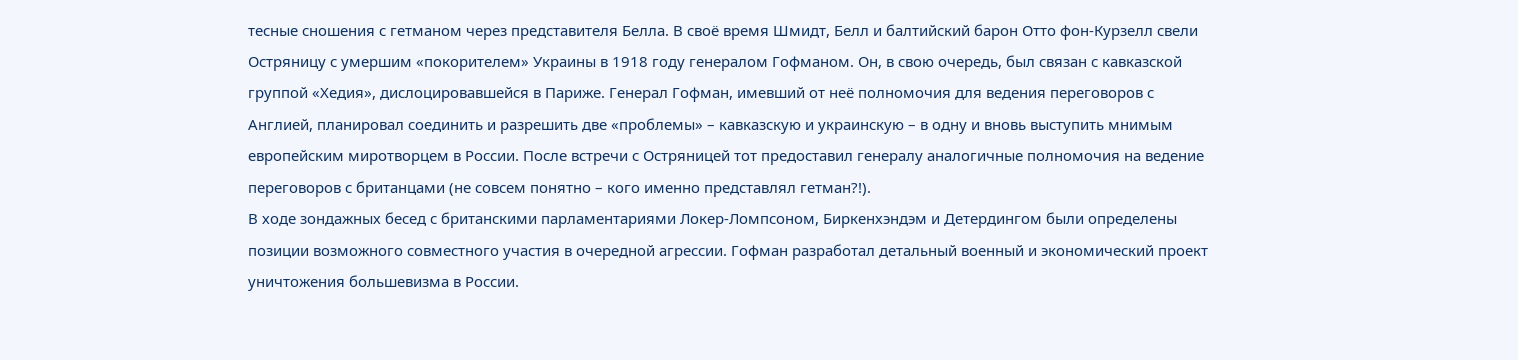тесные сношения с гетманом через представителя Белла. В своё время Шмидт, Белл и балтийский барон Отто фон-Курзелл свели Остряницу с умершим «покорителем» Украины в 1918 году генералом Гофманом. Он, в свою очередь, был связан с кавказской группой «Хедия», дислоцировавшейся в Париже. Генерал Гофман, имевший от неё полномочия для ведения переговоров с Англией, планировал соединить и разрешить две «проблемы» – кавказскую и украинскую – в одну и вновь выступить мнимым европейским миротворцем в России. После встречи с Остряницей тот предоставил генералу аналогичные полномочия на ведение переговоров с британцами (не совсем понятно – кого именно представлял гетман?!).
В ходе зондажных бесед с британскими парламентариями Локер-Ломпсоном, Биркенхэндэм и Детердингом были определены позиции возможного совместного участия в очередной агрессии. Гофман разработал детальный военный и экономический проект уничтожения большевизма в России.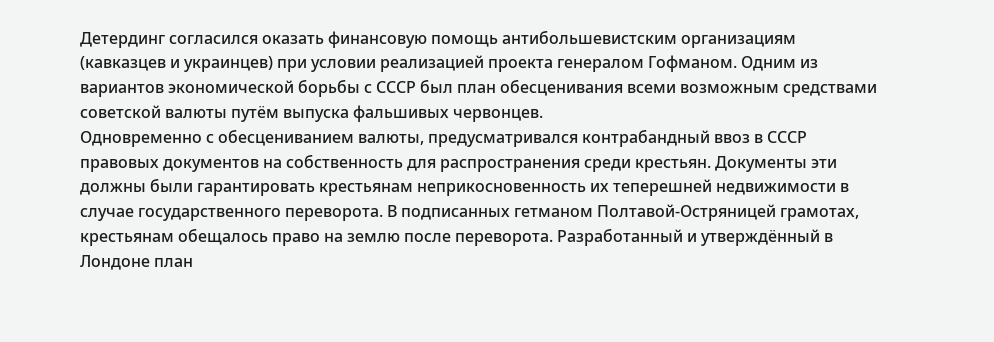Детердинг согласился оказать финансовую помощь антибольшевистским организациям (кавказцев и украинцев) при условии реализацией проекта генералом Гофманом. Одним из вариантов экономической борьбы с СССР был план обесценивания всеми возможным средствами советской валюты путём выпуска фальшивых червонцев.
Одновременно с обесцениванием валюты, предусматривался контрабандный ввоз в СССР правовых документов на собственность для распространения среди крестьян. Документы эти должны были гарантировать крестьянам неприкосновенность их теперешней недвижимости в случае государственного переворота. В подписанных гетманом Полтавой-Остряницей грамотах, крестьянам обещалось право на землю после переворота. Разработанный и утверждённый в Лондоне план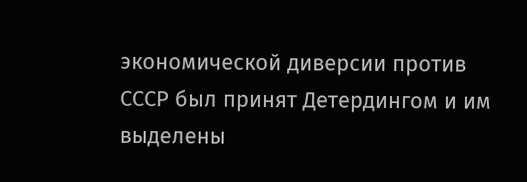экономической диверсии против СССР был принят Детердингом и им выделены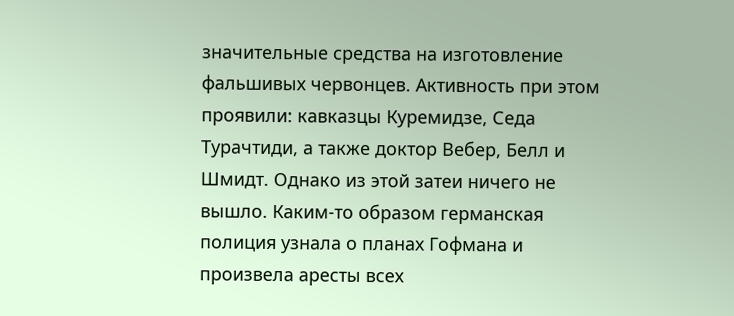значительные средства на изготовление фальшивых червонцев. Активность при этом проявили: кавказцы Куремидзе, Седа Турачтиди, а также доктор Вебер, Белл и Шмидт. Однако из этой затеи ничего не вышло. Каким-то образом германская полиция узнала о планах Гофмана и произвела аресты всех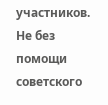участников. Не без помощи советского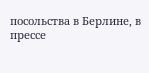посольства в Берлине, в прессе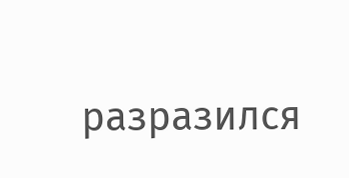разразился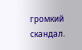громкий скандал.